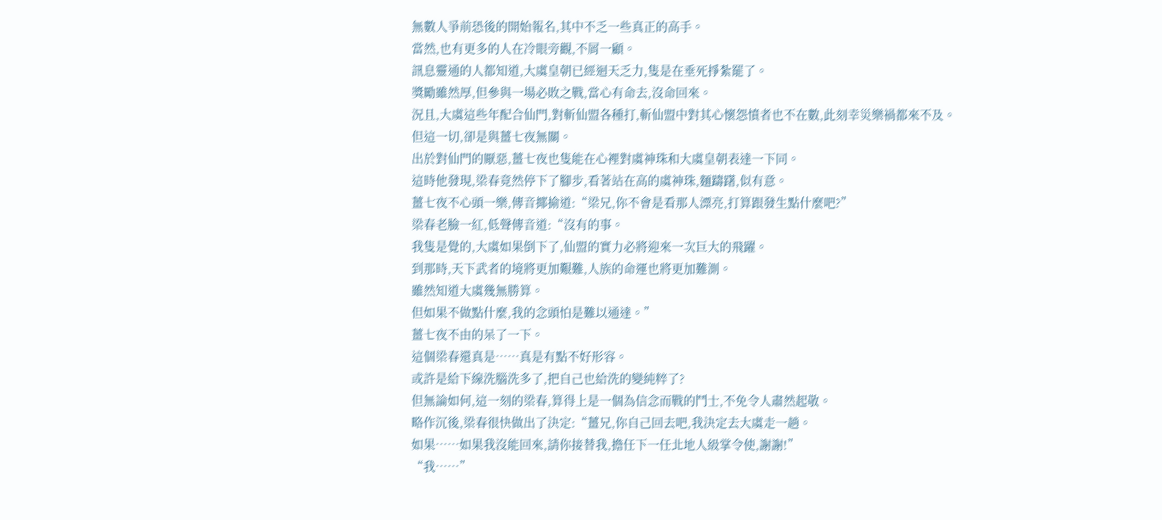無數人爭前恐後的開始報名,其中不乏一些真正的高手。
當然,也有更多的人在冷眼旁觀,不屑一顧。
訊息靈通的人都知道,大虞皇朝已經迴天乏力,隻是在垂死掙紮罷了。
獎勵雖然厚,但參與一場必敗之戰,當心有命去,沒命回來。
況且,大虞這些年配合仙門,對斬仙盟各種打,斬仙盟中對其心懷怨憤者也不在數,此刻幸災樂禍都來不及。
但這一切,卻是與薑七夜無關。
出於對仙門的厭惡,薑七夜也隻能在心裡對虞神珠和大虞皇朝表達一下同。
這時他發現,梁春竟然停下了腳步,看著站在高的虞神珠,麵躊躇,似有意。
薑七夜不心頭一樂,傳音揶揄道:“梁兄,你不會是看那人漂亮,打算跟發生點什麼吧?”
梁春老臉一紅,低聲傳音道:“沒有的事。
我隻是覺的,大虞如果倒下了,仙盟的實力必將迎來一次巨大的飛躍。
到那時,天下武者的境將更加艱難,人族的命運也將更加難測。
雖然知道大虞幾無勝算。
但如果不做點什麼,我的念頭怕是難以通達。”
薑七夜不由的呆了一下。
這個梁春還真是……真是有點不好形容。
或許是給下線洗腦洗多了,把自己也給洗的變純粹了?
但無論如何,這一刻的梁春,算得上是一個為信念而戰的鬥士,不免令人肅然起敬。
略作沉後,梁春很快做出了決定:“薑兄,你自己回去吧,我決定去大虞走一趟。
如果……如果我沒能回來,請你接替我,擔任下一任北地人級掌令使,謝謝!”
“我……”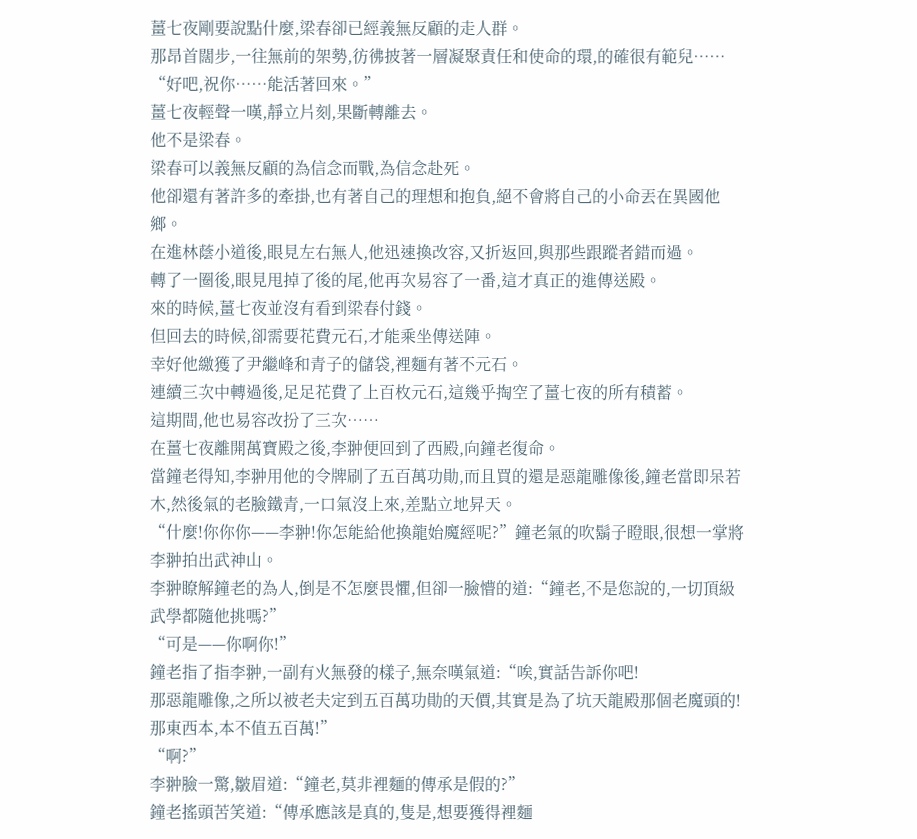薑七夜剛要說點什麼,梁春卻已經義無反顧的走人群。
那昂首闊步,一往無前的架勢,彷彿披著一層凝聚責任和使命的環,的確很有範兒……
“好吧,祝你……能活著回來。”
薑七夜輕聲一嘆,靜立片刻,果斷轉離去。
他不是梁春。
梁春可以義無反顧的為信念而戰,為信念赴死。
他卻還有著許多的牽掛,也有著自己的理想和抱負,絕不會將自己的小命丟在異國他鄉。
在進林蔭小道後,眼見左右無人,他迅速換改容,又折返回,與那些跟蹤者錯而過。
轉了一圈後,眼見甩掉了後的尾,他再次易容了一番,這才真正的進傳送殿。
來的時候,薑七夜並沒有看到梁春付錢。
但回去的時候,卻需要花費元石,才能乘坐傳送陣。
幸好他繳獲了尹繼峰和青子的儲袋,裡麵有著不元石。
連續三次中轉過後,足足花費了上百枚元石,這幾乎掏空了薑七夜的所有積蓄。
這期間,他也易容改扮了三次……
在薑七夜離開萬寶殿之後,李翀便回到了西殿,向鐘老復命。
當鐘老得知,李翀用他的令牌刷了五百萬功勛,而且買的還是惡龍雕像後,鐘老當即呆若木,然後氣的老臉鐵青,一口氣沒上來,差點立地昇天。
“什麼!你你你——李翀!你怎能給他換龍始魔經呢?”鐘老氣的吹鬍子瞪眼,很想一掌將李翀拍出武神山。
李翀瞭解鐘老的為人,倒是不怎麼畏懼,但卻一臉懵的道:“鐘老,不是您說的,一切頂級武學都隨他挑嗎?”
“可是——你啊你!”
鐘老指了指李翀,一副有火無發的樣子,無奈嘆氣道:“唉,實話告訴你吧!
那惡龍雕像,之所以被老夫定到五百萬功勛的天價,其實是為了坑天龍殿那個老魔頭的!
那東西本,本不值五百萬!”
“啊?”
李翀臉一驚,皺眉道:“鐘老,莫非裡麵的傳承是假的?”
鐘老搖頭苦笑道:“傳承應該是真的,隻是,想要獲得裡麵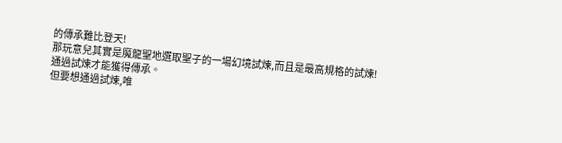的傳承難比登天!
那玩意兒其實是魔龍聖地選取聖子的一場幻境試煉,而且是最高規格的試煉!
通過試煉才能獲得傳承。
但要想通過試煉,唯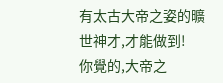有太古大帝之姿的曠世神才,才能做到!
你覺的,大帝之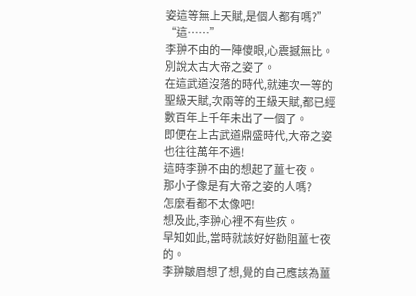姿這等無上天賦,是個人都有嗎?”
“這……”
李翀不由的一陣傻眼,心震撼無比。
別說太古大帝之姿了。
在這武道沒落的時代,就連次一等的聖級天賦,次兩等的王級天賦,都已經數百年上千年未出了一個了。
即便在上古武道鼎盛時代,大帝之姿也往往萬年不遇!
這時李翀不由的想起了薑七夜。
那小子像是有大帝之姿的人嗎?
怎麼看都不太像吧!
想及此,李翀心裡不有些疚。
早知如此,當時就該好好勸阻薑七夜的。
李翀皺眉想了想,覺的自己應該為薑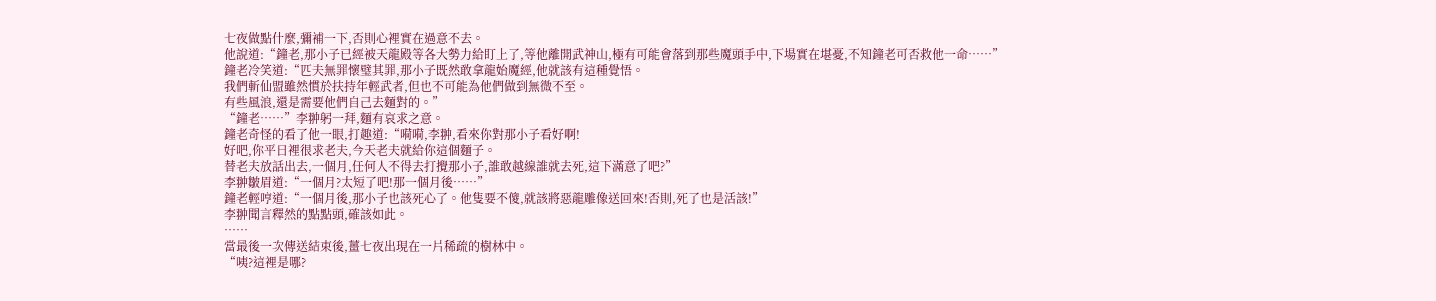七夜做點什麼,彌補一下,否則心裡實在過意不去。
他說道:“鐘老,那小子已經被天龍殿等各大勢力給盯上了,等他離開武神山,極有可能會落到那些魔頭手中,下場實在堪憂,不知鐘老可否救他一命……”
鐘老冷笑道:“匹夫無罪懷璧其罪,那小子既然敢拿龍始魔經,他就該有這種覺悟。
我們斬仙盟雖然慣於扶持年輕武者,但也不可能為他們做到無微不至。
有些風浪,還是需要他們自己去麵對的。”
“鐘老……”李翀躬一拜,麵有哀求之意。
鐘老奇怪的看了他一眼,打趣道:“嗬嗬,李翀,看來你對那小子看好啊!
好吧,你平日裡很求老夫,今天老夫就給你這個麵子。
替老夫放話出去,一個月,任何人不得去打攪那小子,誰敢越線誰就去死,這下滿意了吧?”
李翀皺眉道:“一個月?太短了吧!那一個月後……”
鐘老輕哼道:“一個月後,那小子也該死心了。他隻要不傻,就該將惡龍雕像送回來!否則,死了也是活該!”
李翀聞言釋然的點點頭,確該如此。
……
當最後一次傳送結束後,薑七夜出現在一片稀疏的樹林中。
“咦?這裡是哪?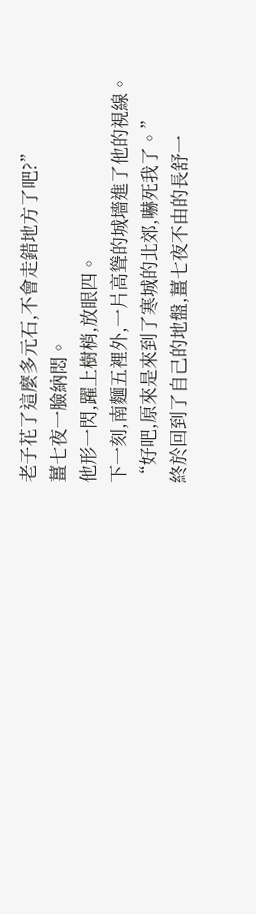老子花了這麼多元石,不會走錯地方了吧?”
薑七夜一臉納悶。
他形一閃,躍上樹梢,放眼四。
下一刻,南麵五裡外,一片高聳的城墻進了他的視線。
“好吧,原來是來到了寒城的北郊,嚇死我了。”
終於回到了自己的地盤,薑七夜不由的長舒一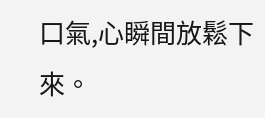口氣,心瞬間放鬆下來。